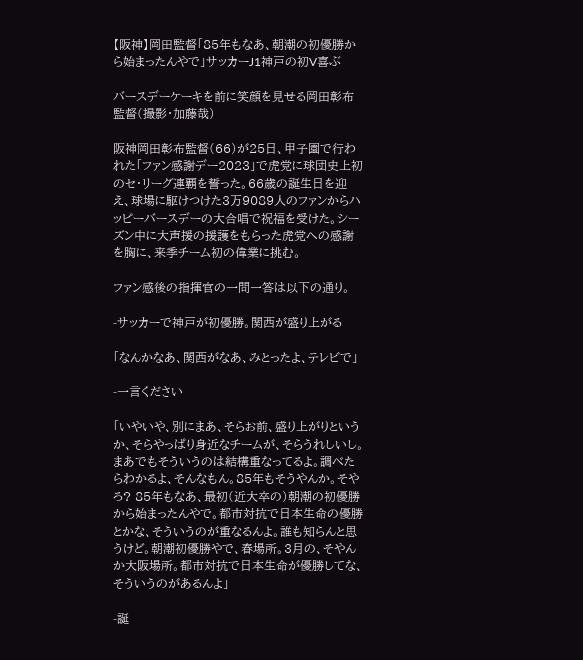【阪神】岡田監督「85年もなあ、朝潮の初優勝から始まったんやで」サッカーJ1神戸の初V喜ぶ

バースデーケーキを前に笑顔を見せる岡田彰布監督(撮影・加藤哉)

阪神岡田彰布監督(66)が25日、甲子園で行われた「ファン感謝デー2023」で虎党に球団史上初のセ・リーグ連覇を誓った。66歳の誕生日を迎え、球場に駆けつけた3万9089人のファンからハッピーバースデーの大合唱で祝福を受けた。シーズン中に大声援の援護をもらった虎党への感謝を胸に、来季チーム初の偉業に挑む。

ファン感後の指揮官の一問一答は以下の通り。

-サッカーで神戸が初優勝。関西が盛り上がる

「なんかなあ、関西がなあ、みとったよ、テレビで」

-一言ください

「いやいや、別にまあ、そらお前、盛り上がりというか、そらやっぱり身近なチームが、そらうれしいし。まあでもそういうのは結構重なってるよ。調べたらわかるよ、そんなもん。85年もそうやんか。そやろ? 85年もなあ、最初(近大卒の)朝潮の初優勝から始まったんやで。都市対抗で日本生命の優勝とかな、そういうのが重なるんよ。誰も知らんと思うけど。朝潮初優勝やで、春場所。3月の、そやんか大阪場所。都市対抗で日本生命が優勝してな、そういうのがあるんよ」

-誕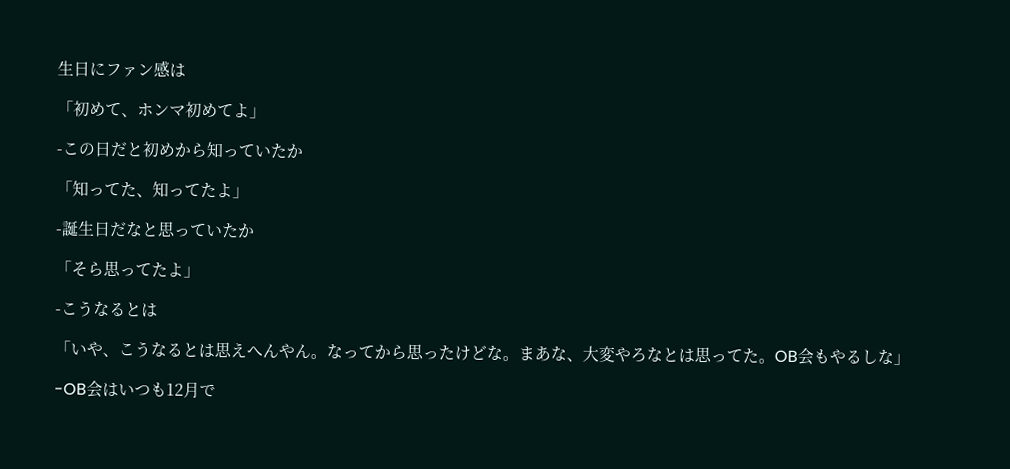生日にファン感は

「初めて、ホンマ初めてよ」

-この日だと初めから知っていたか

「知ってた、知ってたよ」

-誕生日だなと思っていたか

「そら思ってたよ」

-こうなるとは

「いや、こうなるとは思えへんやん。なってから思ったけどな。まあな、大変やろなとは思ってた。OB会もやるしな」

-OB会はいつも12月で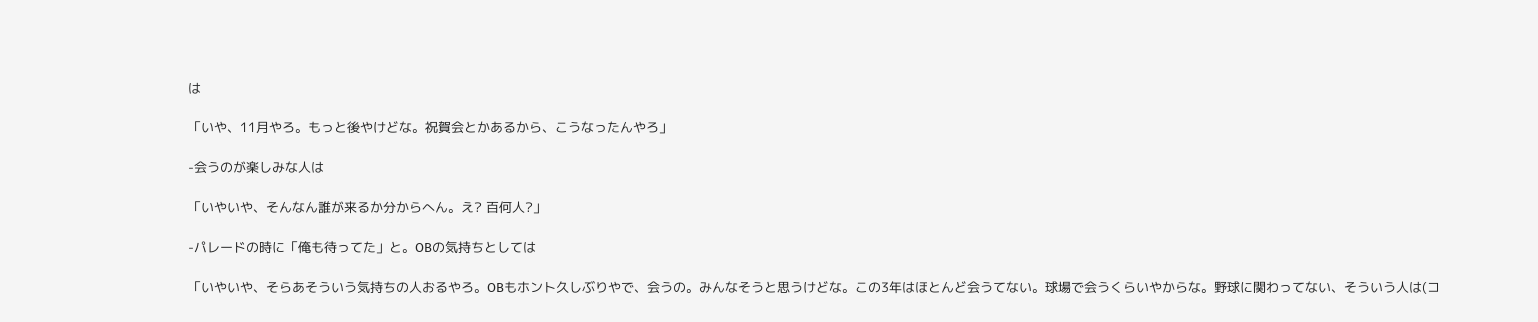は

「いや、11月やろ。もっと後やけどな。祝賀会とかあるから、こうなったんやろ」

-会うのが楽しみな人は

「いやいや、そんなん誰が来るか分からへん。え? 百何人?」

-パレードの時に「俺も待ってた」と。OBの気持ちとしては

「いやいや、そらあそういう気持ちの人おるやろ。OBもホント久しぶりやで、会うの。みんなそうと思うけどな。この3年はほとんど会うてない。球場で会うくらいやからな。野球に関わってない、そういう人は(コ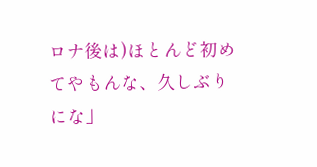ロナ後は)ほとんど初めてやもんな、久しぶりにな」